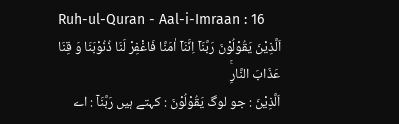Ruh-ul-Quran - Aal-i-Imraan : 16
اَلَّذِیْنَ یَقُوْلُوْنَ رَبَّنَاۤ اِنَّنَاۤ اٰمَنَّا فَاغْفِرْ لَنَا ذُنُوْبَنَا وَ قِنَا عَذَابَ النَّارِۚ
اَلَّذِيْنَ : جو لوگ يَقُوْلُوْنَ : کہتے ہیں رَبَّنَآ : اے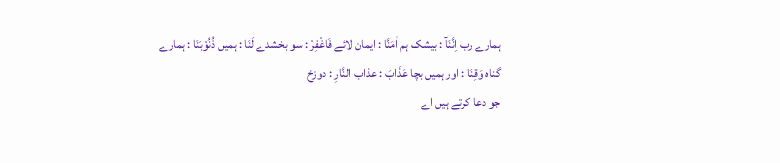ہمارے رب اِنَّنَآ : بیشک ہم اٰمَنَّا : ایمان لائے فَاغْفِرْ : سو بخشدے لَنَا : ہمیں ذُنُوْبَنَا : ہمارے گناہ وَقِنَا : اور ہمیں بچا عَذَابَ : عذاب النَّارِ : دوزخ
جو دعا کرتے ہیں اے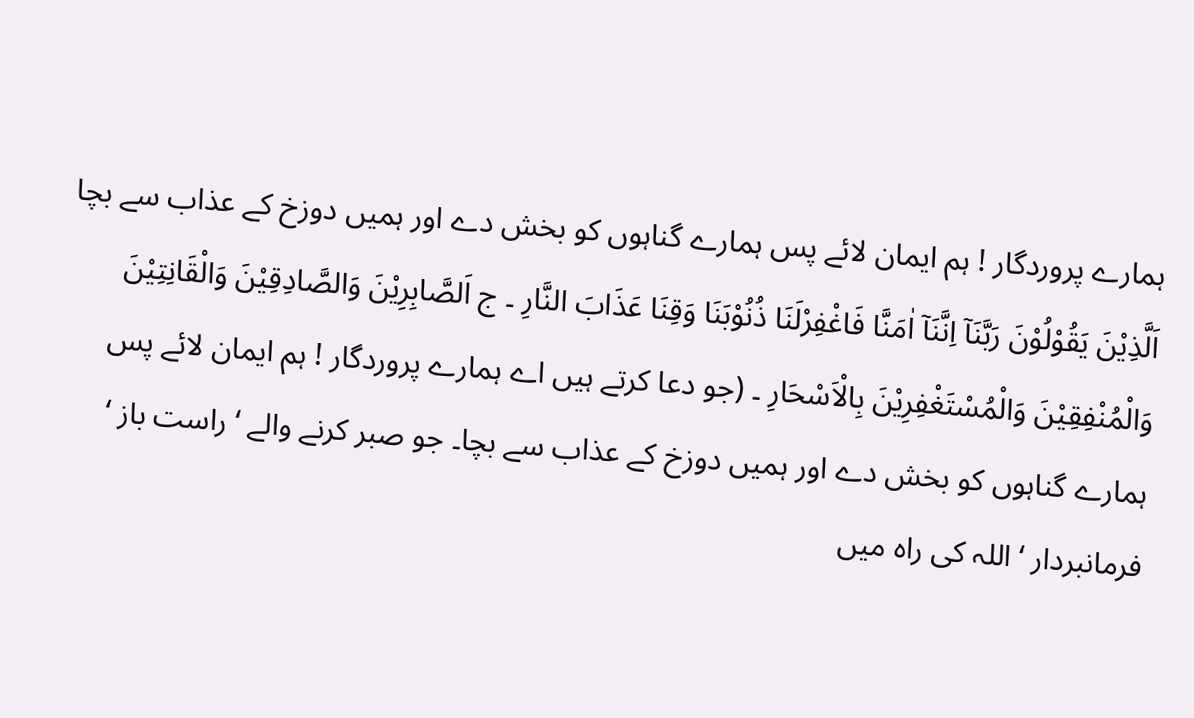ہمارے پروردگار ! ہم ایمان لائے پس ہمارے گناہوں کو بخش دے اور ہمیں دوزخ کے عذاب سے بچا
اَلَّذِیْنَ یَقُوْلُوْنَ رَبَّنَآ اِنَّنَآ اٰمَنَّا فَاغْفِرْلَنَا ذُنُوْبَنَا وَقِنَا عَذَابَ النَّارِ ۔ ج اَلصَّابِرِیْنَ وَالصَّادِقِیْنَ وَالْقَانِتِیْنَ وَالْمُنْفِقِیْنَ وَالْمُسْتَغْفِرِیْنَ بِالْاَسْحَارِ ۔ (جو دعا کرتے ہیں اے ہمارے پروردگار ! ہم ایمان لائے پس ہمارے گناہوں کو بخش دے اور ہمیں دوزخ کے عذاب سے بچا۔ جو صبر کرنے والے ‘ راست باز ‘ فرمانبردار ‘ اللہ کی راہ میں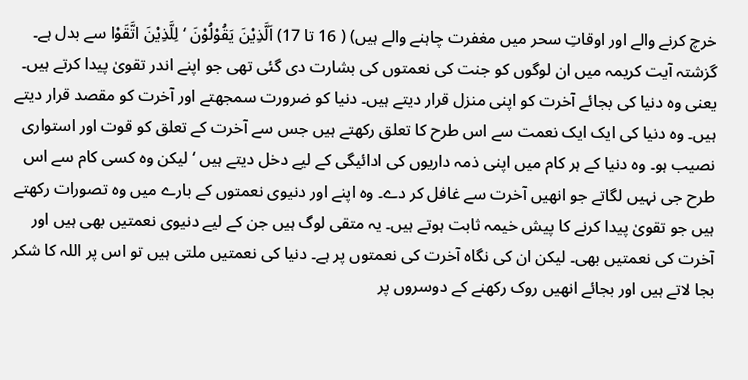خرچ کرنے والے اور اوقاتِ سحر میں مغفرت چاہنے والے ہیں) ( 16 تا 17) اَلَّذِیْنَ یَقُوْلُوْنَ ‘ لِلَّذِیْنَ اتَّقَوْا سے بدل ہے۔ گزشتہ آیت کریمہ میں ان لوگوں کو جنت کی نعمتوں کی بشارت دی گئی تھی جو اپنے اندر تقویٰ پیدا کرتے ہیں۔ یعنی وہ دنیا کی بجائے آخرت کو اپنی منزل قرار دیتے ہیں۔ دنیا کو ضرورت سمجھتے اور آخرت کو مقصد قرار دیتے ہیں۔ وہ دنیا کی ایک ایک نعمت سے اس طرح کا تعلق رکھتے ہیں جس سے آخرت کے تعلق کو قوت اور استواری نصیب ہو۔ وہ دنیا کے ہر کام میں اپنی ذمہ داریوں کی ادائیگی کے لیے دخل دیتے ہیں ‘ لیکن وہ کسی کام سے اس طرح جی نہیں لگاتے جو انھیں آخرت سے غافل کر دے۔ وہ اپنے اور دنیوی نعمتوں کے بارے میں وہ تصورات رکھتے ہیں جو تقویٰ پیدا کرنے کا پیش خیمہ ثابت ہوتے ہیں۔ یہ متقی لوگ ہیں جن کے لیے دنیوی نعمتیں بھی ہیں اور آخرت کی نعمتیں بھی۔ لیکن ان کی نگاہ آخرت کی نعمتوں پر ہے۔ دنیا کی نعمتیں ملتی ہیں تو اس پر اللہ کا شکر بجا لاتے ہیں اور بجائے انھیں روک رکھنے کے دوسروں پر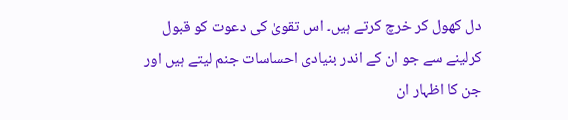دل کھول کر خرچ کرتے ہیں۔ اس تقویٰ کی دعوت کو قبول کرلینے سے جو ان کے اندر بنیادی احساسات جنم لیتے ہیں اور جن کا اظہار ان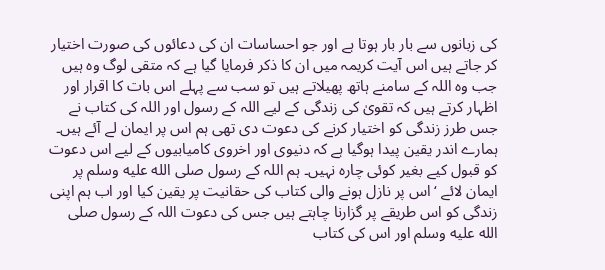کی زبانوں سے بار بار ہوتا ہے اور جو احساسات ان کی دعائوں کی صورت اختیار کر جاتے ہیں اس آیت کریمہ میں ان کا ذکر فرمایا گیا ہے کہ متقی لوگ وہ ہیں جب وہ اللہ کے سامنے ہاتھ پھیلاتے ہیں تو سب سے پہلے اس بات کا اقرار اور اظہار کرتے ہیں کہ تقویٰ کی زندگی کے لیے اللہ کے رسول اور اللہ کی کتاب نے جس طرز زندگی کو اختیار کرنے کی دعوت دی تھی ہم اس پر ایمان لے آئے ہیں۔ ہمارے اندر یقین پیدا ہوگیا ہے کہ دنیوی اور اخروی کامیابیوں کے لیے اس دعوت کو قبول کیے بغیر کوئی چارہ نہیں۔ ہم اللہ کے رسول صلى الله عليه وسلم پر ایمان لائے ‘ اس پر نازل ہونے والی کتاب کی حقانیت پر یقین کیا اور اب ہم اپنی زندگی کو اس طریقے پر گزارنا چاہتے ہیں جس کی دعوت اللہ کے رسول صلى الله عليه وسلم اور اس کی کتاب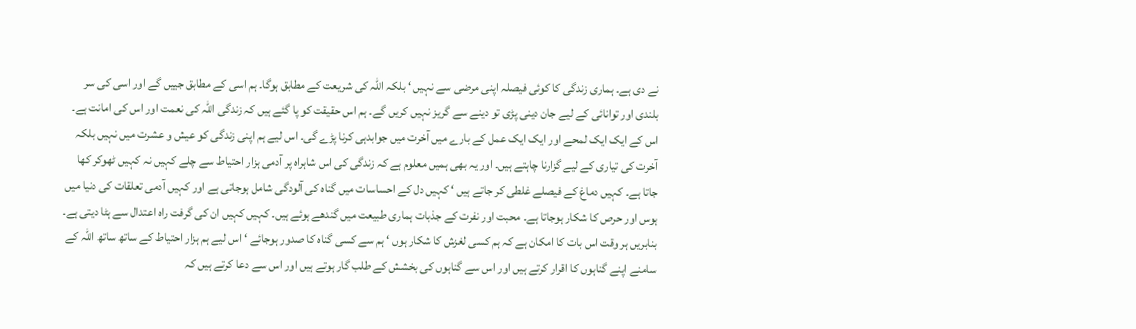نے دی ہے۔ ہماری زندگی کا کوئی فیصلہ اپنی مرضی سے نہیں ‘ بلکہ اللہ کی شریعت کے مطابق ہوگا۔ ہم اسی کے مطابق جییں گے اور اسی کی سر بلندی اور توانائی کے لیے جان دینی پڑی تو دینے سے گریز نہیں کریں گے۔ ہم اس حقیقت کو پا گئے ہیں کہ زندگی اللہ کی نعمت اور اس کی امانت ہے۔ اس کے ایک ایک لمحے اور ایک ایک عمل کے بارے میں آخرت میں جوابدہی کرنا پڑے گی۔ اس لیے ہم اپنی زندگی کو عیش و عشرت میں نہیں بلکہ آخرت کی تیاری کے لیے گزارنا چاہتے ہیں۔ اور یہ بھی ہمیں معلوم ہے کہ زندگی کی اس شاہراہ پر آدمی ہزار احتیاط سے چلے کہیں نہ کہیں ٹھوکر کھا جاتا ہے۔ کہیں دماغ کے فیصلے غلطی کر جاتے ہیں ‘ کہیں دل کے احساسات میں گناہ کی آلودگی شامل ہوجاتی ہے اور کہیں آدمی تعلقات کی دنیا میں ہوس اور حرص کا شکار ہوجاتا ہے۔ محبت اور نفرت کے جذبات ہماری طبیعت میں گندھے ہوئے ہیں۔ کہیں کہیں ان کی گرفت راہ اعتدال سے ہٹا دیتی ہے۔ بنابریں ہر وقت اس بات کا امکان ہے کہ ہم کسی لغزش کا شکار ہوں ‘ ہم سے کسی گناہ کا صدور ہوجائے ‘ اس لیے ہم ہزار احتیاط کے ساتھ ساتھ اللہ کے سامنے اپنے گناہوں کا اقرار کرتے ہیں اور اس سے گناہوں کی بخشش کے طلب گار ہوتے ہیں اور اس سے دعا کرتے ہیں کہ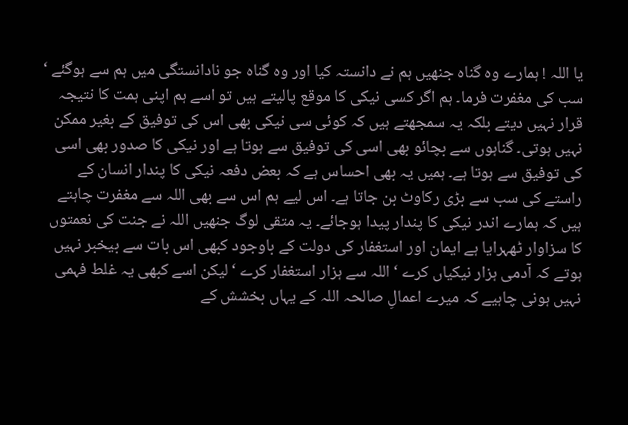یا اللہ ! ہمارے وہ گناہ جنھیں ہم نے دانستہ کیا اور وہ گناہ جو نادانستگی میں ہم سے ہوگئے ‘ سب کی مغفرت فرما۔ ہم اگر کسی نیکی کا موقع پالیتے ہیں تو اسے ہم اپنی ہمت کا نتیجہ قرار نہیں دیتے بلکہ یہ سمجھتے ہیں کہ کوئی سی نیکی بھی اس کی توفیق کے بغیر ممکن نہیں ہوتی۔ گناہوں سے بچائو بھی اسی کی توفیق سے ہوتا ہے اور نیکی کا صدور بھی اسی کی توفیق سے ہوتا ہے۔ ہمیں یہ بھی احساس ہے کہ بعض دفعہ نیکی کا پندار انسان کے راستے کی سب سے بڑی رکاوٹ بن جاتا ہے۔ اس لیے ہم اس سے بھی اللہ سے مغفرت چاہتے ہیں کہ ہمارے اندر نیکی کا پندار پیدا ہوجائے۔ یہ متقی لوگ جنھیں اللہ نے جنت کی نعمتوں کا سزاوار ٹھہرایا ہے ایمان اور استغفار کی دولت کے باوجود کبھی اس بات سے بیخبر نہیں ہوتے کہ آدمی ہزار نیکیاں کرے ‘ اللہ سے ہزار استغفار کرے ‘ لیکن اسے کبھی یہ غلط فہمی نہیں ہونی چاہیے کہ میرے اعمالِ صالحہ اللہ کے یہاں بخشش کے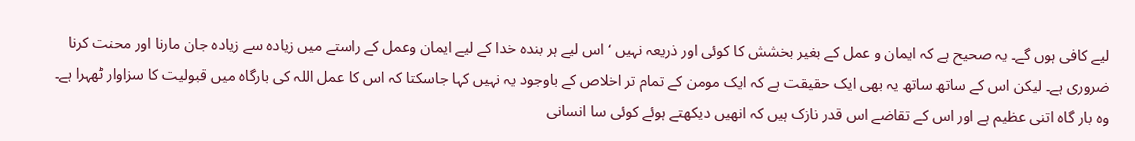لیے کافی ہوں گے۔ یہ صحیح ہے کہ ایمان و عمل کے بغیر بخشش کا کوئی اور ذریعہ نہیں ‘ اس لیے ہر بندہ خدا کے لیے ایمان وعمل کے راستے میں زیادہ سے زیادہ جان مارنا اور محنت کرنا ضروری ہے۔ لیکن اس کے ساتھ ساتھ یہ بھی ایک حقیقت ہے کہ ایک مومن کے تمام تر اخلاص کے باوجود یہ نہیں کہا جاسکتا کہ اس کا عمل اللہ کی بارگاہ میں قبولیت کا سزاوار ٹھہرا ہے۔ وہ بار گاہ اتنی عظیم ہے اور اس کے تقاضے اس قدر نازک ہیں کہ انھیں دیکھتے ہوئے کوئی سا انسانی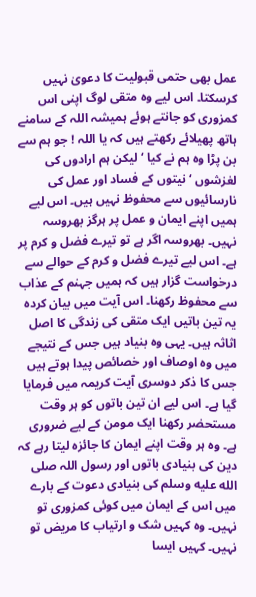عمل بھی حتمی قبولیت کا دعویٰ نہیں کرسکتا۔ اس لیے وہ متقی لوگ اپنی اس کمزوری کو جانتے ہوئے ہمیشہ اللہ کے سامنے ہاتھ پھیلائے رکھتے ہیں کہ یا اللہ ! جو ہم سے بن پڑا وہ ہم نے کیا ‘ لیکن ہم ارادوں کی لغزشوں ‘ نیتوں کے فساد اور عمل کی نارسائیوں سے محفوظ نہیں ہیں۔ اس لیے ہمیں اپنے ایمان و عمل پر ہرگز بھروسہ نہیں۔ بھروسہ اگر ہے تو تیرے فضل و کرم پر ہے۔ اس لیے تیرے فضل و کرم کے حوالے سے درخواست گزار ہیں کہ ہمیں جہنم کے عذاب سے محفوظ رکھنا۔ اس آیت میں بیان کردہ یہ تین باتیں ایک متقی کی زندگی کا اصل اثاثہ ہیں۔ یہی وہ بنیاد ہیں جس کے نتیجے میں وہ اوصاف اور خصائص پیدا ہوتے ہیں جس کا ذکر دوسری آیت کریمہ میں فرمایا گیا ہے۔ اس لیے ان تین باتوں کو ہر وقت مستحضر رکھنا ایک مومن کے لیے ضروری ہے۔ وہ ہر وقت اپنے ایمان کا جائزہ لیتا رہے کہ دین کی بنیادی باتوں اور رسول اللہ صلى الله عليه وسلم کی بنیادی دعوت کے بارے میں اس کے ایمان میں کوئی کمزوری تو نہیں۔ وہ کہیں شک و ارتیاب کا مریض تو نہیں۔ کہیں ایسا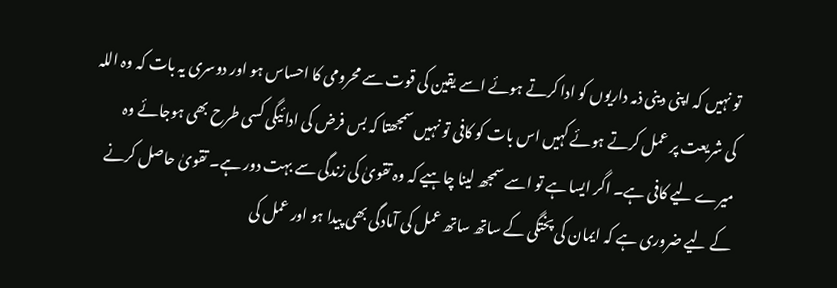تو نہیں کہ اپنی دینی ذمہ داریوں کو ادا کرتے ہوئے اسے یقین کی قوت سے محرومی کا احساس ہو اور دوسری یہ بات کہ وہ اللہ کی شریعت پر عمل کرتے ہوئے کہیں اس بات کو کافی تو نہیں سمجھتا کہ بس فرض کی ادائیگی کسی طرح بھی ہوجائے وہ میرے لیے کافی ہے۔ اگر ایسا ہے تو اسے سمجھ لینا چاہیے کہ وہ تقویٰ کی زندگی سے بہت دور ہے۔ تقویٰ حاصل کرنے کے لیے ضروری ہے کہ ایمان کی پختگی کے ساتھ ساتھ عمل کی آمادگی بھی پیدا ہو اور عمل کی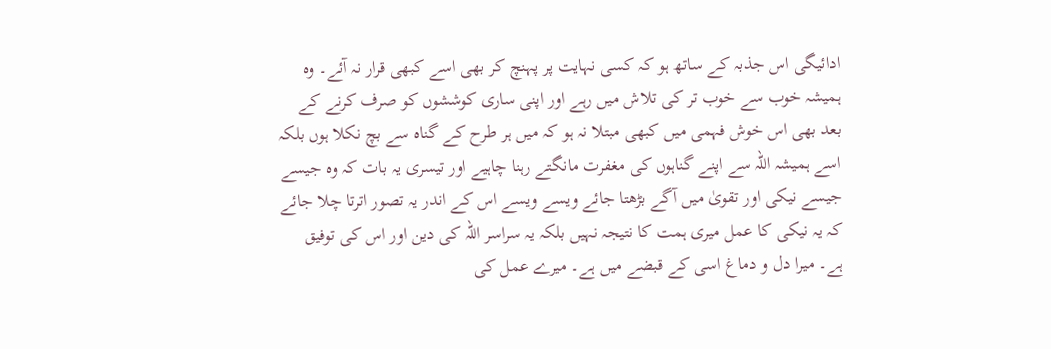ادائیگی اس جذبہ کے ساتھ ہو کہ کسی نہایت پر پہنچ کر بھی اسے کبھی قرار نہ آئے۔ وہ ہمیشہ خوب سے خوب تر کی تلاش میں رہے اور اپنی ساری کوششوں کو صرف کرنے کے بعد بھی اس خوش فہمی میں کبھی مبتلا نہ ہو کہ میں ہر طرح کے گناہ سے بچ نکلا ہوں بلکہ اسے ہمیشہ اللہ سے اپنے گناہوں کی مغفرت مانگتے رہنا چاہیے اور تیسری یہ بات کہ وہ جیسے جیسے نیکی اور تقویٰ میں آگے بڑھتا جائے ویسے ویسے اس کے اندر یہ تصور اترتا چلا جائے کہ یہ نیکی کا عمل میری ہمت کا نتیجہ نہیں بلکہ یہ سراسر اللہ کی دین اور اس کی توفیق ہے۔ میرا دل و دماغ اسی کے قبضے میں ہے۔ میرے عمل کی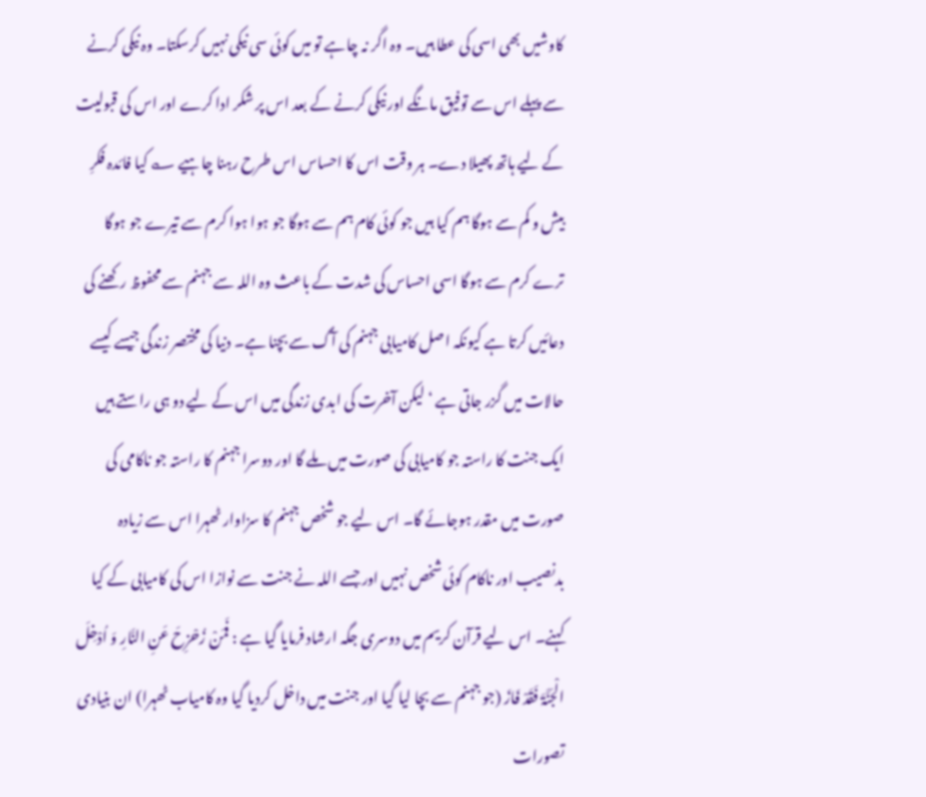کاوشیں بھی اسی کی عطا ہیں۔ وہ اگر نہ چاہے تو میں کوئی سی نیکی نہیں کرسکتا۔ وہ نیکی کرنے سے پہلے اس سے توفیق مانگے اور نیکی کرنے کے بعد اس پر شکر ادا کرے اور اس کی قبولیت کے لیے ہاتھ پھیلا دے۔ ہر وقت اس کا احساس اس طرح رہنا چاہیے ؎ کیا فائدہ فکرِ بیش و کم سے ہوگا ہم کیا ہیں جو کوئی کام ہم سے ہوگا جو ہوا ہوا کرم سے تیرے جو ہوگا ترے کرم سے ہوگا اسی احساس کی شدت کے باعث وہ اللہ سے جہنم سے محفوظ رکھنے کی دعائیں کرتا ہے کیونکہ اصل کامیابی جہنم کی آگ سے بچنا ہے۔ دنیا کی مختصر زندگی جیسے کیسے حالات میں گزر جاتی ہے ‘ لیکن آخرت کی ابدی زندگی میں اس کے لیے دو ہی راستے ہیں ایک جنت کا راستہ جو کامیابی کی صورت میں ملے گا اور دوسرا جہنم کا راستہ جو ناکامی کی صورت میں مقدر ہوجائے گا۔ اس لیے جو شخص جہنم کا سزاوار ٹھہرا اس سے زیادہ بدنصیب اور ناکام کوئی شخص نہیں اور جسے اللہ نے جنت سے نوازا اس کی کامیابی کے کیا کہنے۔ اس لیے قرآن کریم میں دوسری جگہ ارشاد فرمایا گیا ہے : فَمَنْ زُحْزِحَ عَنِ النَّارِ وَ اُدْخِلَ الْجَنَّۃَ فَقَدْ فَازَ (جو جہنم سے بچا لیا گیا اور جنت میں داخل کردیا گیا وہ کامیاب ٹھہرا) ان بنیادی تصورات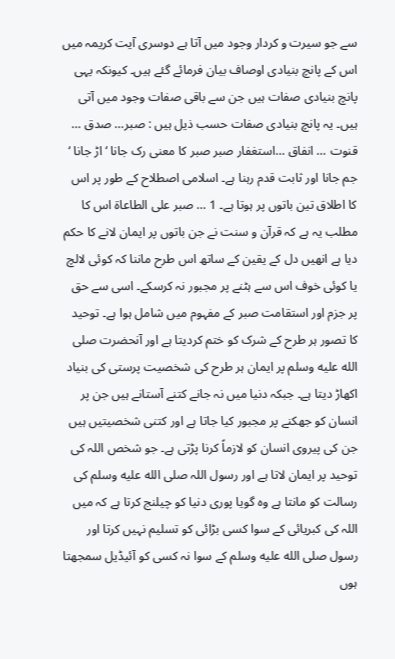سے جو سیرت و کردار وجود میں آتا ہے دوسری آیت کریمہ میں اس کے پانچ بنیادی اوصاف بیان فرمائے گئے ہیں۔ کیونکہ یہی پانچ بنیادی صفات ہیں جن سے باقی صفات وجود میں آتی ہیں۔ یہ پانچ بنیادی صفات حسب ذیل ہیں : صبر… صدق … قنوت … انفاق …استغفار صبر صبر کا معنی رک جانا ‘ اڑ جانا ‘ جم جانا اور ثابت قدم رہنا ہے۔ اسلامی اصطلاح کے طور پر اس کا اطلاق تین باتوں پر ہوتا ہے۔ 1 … صبر علی الطاعاۃ اس کا مطلب یہ ہے کہ قرآن و سنت نے جن باتوں پر ایمان لانے کا حکم دیا ہے انھیں دل کے یقین کے ساتھ اس طرح ماننا کہ کوئی لالچ یا کوئی خوف اس سے ہٹنے پر مجبور نہ کرسکے۔ اسی سے حق پر جزم اور استقامت صبر کے مفہوم میں شامل ہوا ہے۔ توحید کا تصور ہر طرح کے شرک کو ختم کردیتا ہے اور آنحضرت صلى الله عليه وسلم پر ایمان ہر طرح کی شخصیت پرستی کی بنیاد اکھاڑ دیتا ہے۔ جبکہ دنیا میں نہ جانے کتنے آستانے ہیں جن پر انسان کو جھکنے پر مجبور کیا جاتا ہے اور کتنی شخصیتیں ہیں جن کی پیروی انسان کو لازماً کرنا پڑتی ہے۔ جو شخص اللہ کی توحید پر ایمان لاتا ہے اور رسول اللہ صلى الله عليه وسلم کی رسالت کو مانتا ہے وہ گویا پوری دنیا کو چیلنج کرتا ہے کہ میں اللہ کی کبریائی کے سوا کسی بڑائی کو تسلیم نہیں کرتا اور رسول صلى الله عليه وسلم کے سوا نہ کسی کو آئیڈیل سمجھتا ہوں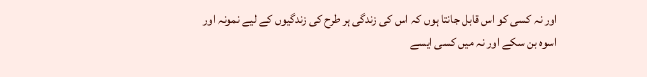اور نہ کسی کو اس قابل جانتا ہوں کہ اس کی زندگی ہر طرح کی زندگیوں کے لیے نمونہ اور اسوہ بن سکے اور نہ میں کسی ایسے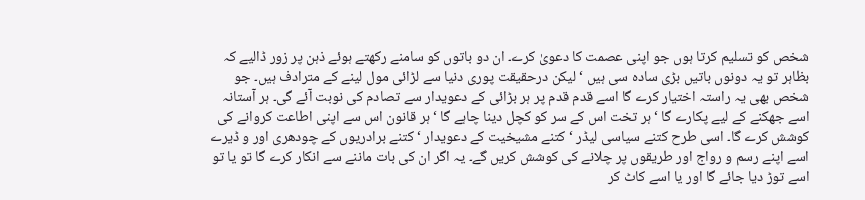شخص کو تسلیم کرتا ہوں جو اپنی عصمت کا دعویٰ کرے۔ ان دو باتوں کو سامنے رکھتے ہوئے ذہن پر زور ڈالیے کہ بظاہر تو یہ دونوں باتیں بڑی سادہ سی ہیں ‘ لیکن درحقیقت پوری دنیا سے لڑائی مول لینے کے مترادف ہیں۔ جو شخص بھی یہ راستہ اختیار کرے گا اسے قدم قدم پر ہر بڑائی کے دعویدار سے تصادم کی نوبت آئے گی۔ ہر آستانہ اسے جھکنے کے لیے پکارے گا ‘ ہر تخت اس کے سر کو کچل دینا چاہے گا ‘ ہر قانون اس سے اپنی اطاعت کروانے کی کوشش کرے گا۔ اسی طرح کتنے سیاسی لیڈر ‘ کتنے مشیخیت کے دعویدار ‘ کتنے برادریوں کے چودھری اور و ڈیرے اسے اپنے رسم و رواج اور طریقوں پر چلانے کی کوشش کریں گے۔ یہ اگر ان کی بات ماننے سے انکار کرے گا تو یا تو اسے توڑ دیا جائے گا اور یا اسے کاٹ کر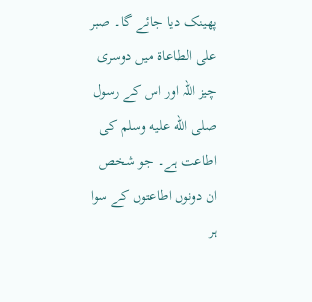پھینک دیا جائے گا۔ صبر علی الطاعاۃ میں دوسری چیز اللہ اور اس کے رسول صلى الله عليه وسلم کی اطاعت ہے۔ جو شخص ان دونوں اطاعتوں کے سوا ہر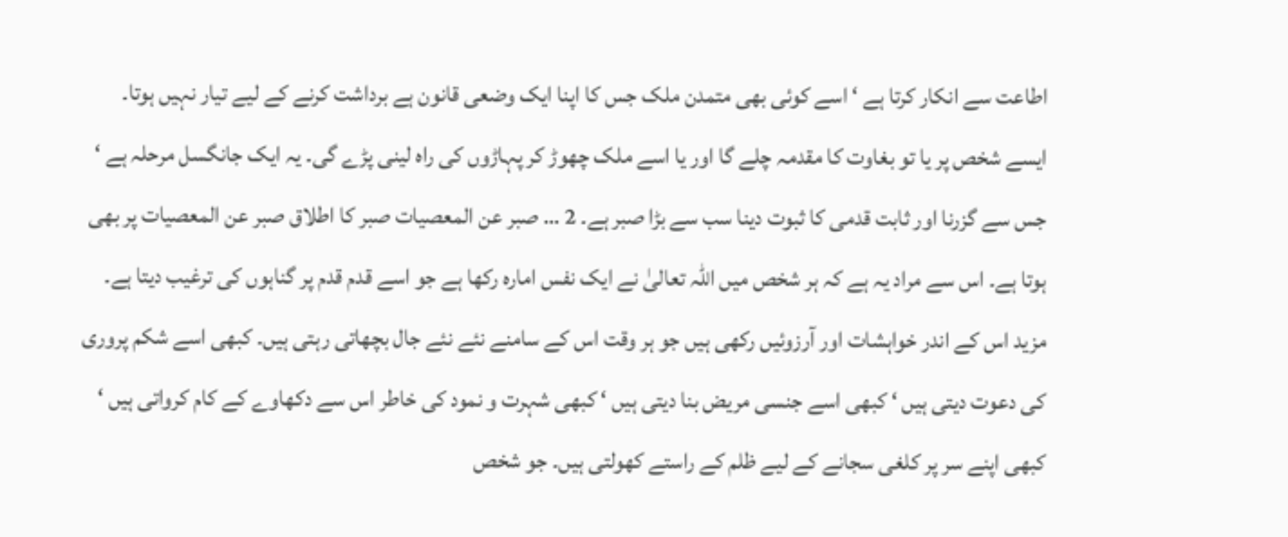اطاعت سے انکار کرتا ہے ‘ اسے کوئی بھی متمدن ملک جس کا اپنا ایک وضعی قانون ہے برداشت کرنے کے لیے تیار نہیں ہوتا۔ ایسے شخص پر یا تو بغاوت کا مقدمہ چلے گا اور یا اسے ملک چھوڑ کر پہاڑوں کی راہ لینی پڑے گی۔ یہ ایک جانگسل مرحلہ ہے ‘ جس سے گزرنا اور ثابت قدمی کا ثبوت دینا سب سے بڑا صبر ہے۔ 2 … صبر عن المعصیات صبر کا اطلاق صبر عن المعصیات پر بھی ہوتا ہے۔ اس سے مراد یہ ہے کہ ہر شخص میں اللہ تعالیٰ نے ایک نفس امارہ رکھا ہے جو اسے قدم قدم پر گناہوں کی ترغیب دیتا ہے۔ مزید اس کے اندر خواہشات اور آرزوئیں رکھی ہیں جو ہر وقت اس کے سامنے نئے نئے جال بچھاتی رہتی ہیں۔ کبھی اسے شکم پروری کی دعوت دیتی ہیں ‘ کبھی اسے جنسی مریض بنا دیتی ہیں ‘ کبھی شہرت و نمود کی خاطر اس سے دکھاوے کے کام کرواتی ہیں ‘ کبھی اپنے سر پر کلغی سجانے کے لیے ظلم کے راستے کھولتی ہیں۔ جو شخص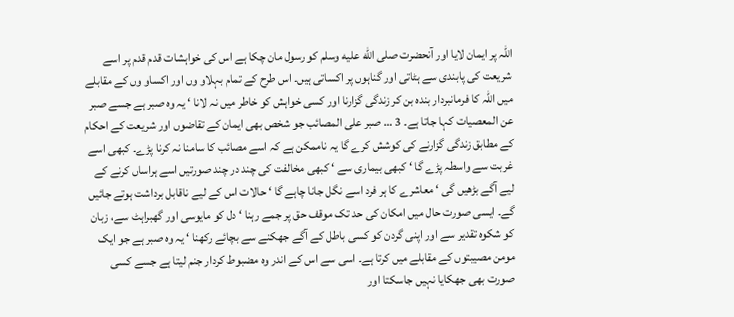اللہ پر ایمان لایا اور آنحضرت صلى الله عليه وسلم کو رسول مان چکا ہے اس کی خواہشات قدم قدم پر اسے شریعت کی پابندی سے ہٹاتی اور گناہوں پر اکساتی ہیں۔ اس طرح کے تمام بہلاو وں اور اکساو وں کے مقابلے میں اللہ کا فرمانبردار بندہ بن کر زندگی گزارنا اور کسی خواہش کو خاطر میں نہ لانا ‘ یہ وہ صبر ہے جسے صبر عن المعصیات کہا جاتا ہے۔ 3 … صبر علی المصائب جو شخص بھی ایمان کے تقاضوں اور شریعت کے احکام کے مطابق زندگی گزارنے کی کوشش کرے گا یہ ناممکن ہے کہ اسے مصائب کا سامنا نہ کرنا پڑے۔ کبھی اسے غربت سے واسطہ پڑے گا ‘ کبھی بیماری سے ‘ کبھی مخالفت کی چند در چند صورتیں اسے ہراساں کرنے کے لیے آگے بڑھیں گی ‘ معاشرے کا ہر فرد اسے نگل جانا چاہے گا ‘ حالات اس کے لیے ناقابل برداشت ہوتے جائیں گے۔ ایسی صورت حال میں امکان کی حد تک موقف حق پر جمے رہنا ‘ دل کو مایوسی اور گھبراہٹ سے، زبان کو شکوہ تقدیر سے اور اپنی گردن کو کسی باطل کے آگے جھکنے سے بچائے رکھنا ‘ یہ وہ صبر ہے جو ایک مومن مصیبتوں کے مقابلے میں کرتا ہے۔ اسی سے اس کے اندر وہ مضبوط کردار جنم لیتا ہے جسے کسی صورت بھی جھکایا نہیں جاسکتا اور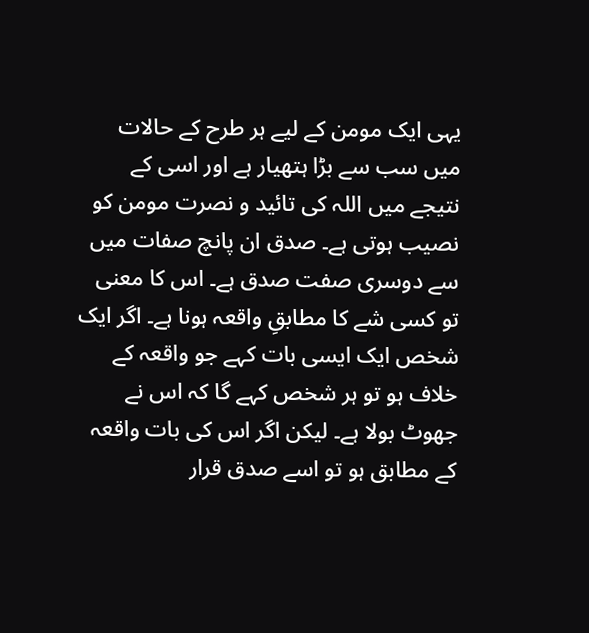یہی ایک مومن کے لیے ہر طرح کے حالات میں سب سے بڑا ہتھیار ہے اور اسی کے نتیجے میں اللہ کی تائید و نصرت مومن کو نصیب ہوتی ہے۔ صدق ان پانچ صفات میں سے دوسری صفت صدق ہے۔ اس کا معنی تو کسی شے کا مطابقِ واقعہ ہونا ہے۔ اگر ایک شخص ایک ایسی بات کہے جو واقعہ کے خلاف ہو تو ہر شخص کہے گا کہ اس نے جھوٹ بولا ہے۔ لیکن اگر اس کی بات واقعہ کے مطابق ہو تو اسے صدق قرار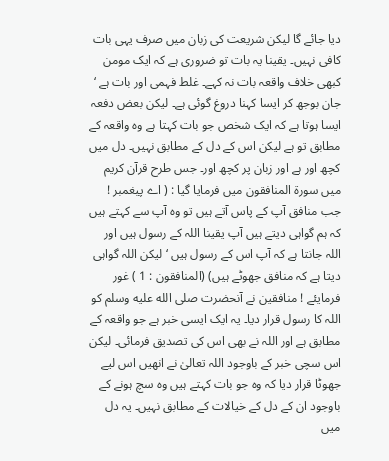دیا جائے گا لیکن شریعت کی زبان میں صرف یہی بات کافی نہیں۔ یقینا یہ بات تو ضروری ہے کہ ایک مومن کبھی خلاف واقعہ بات نہ کہے۔ غلط فہمی اور بات ہے ‘ جان بوجھ کر ایسا کہنا دروغ گوئی ہے۔ لیکن بعض دفعہ ایسا ہوتا ہے کہ ایک شخص جو بات کہتا ہے وہ واقعہ کے مطابق تو ہے لیکن اس کے دل کے مطابق نہیں۔ دل میں کچھ اور ہے اور زبان پر کچھ اور۔ جس طرح قرآن کریم میں سورة المنافقون میں فرمایا گیا : ( اے پیغمبر ! جب منافق آپ کے پاس آتے ہیں تو وہ آپ سے کہتے ہیں کہ ہم گواہی دیتے ہیں آپ یقینا اللہ کے رسول ہیں اور اللہ جانتا ہے کہ آپ اس کے رسول ہیں ‘ لیکن اللہ گواہی دیتا ہے کہ منافق جھوٹے ہیں) (المنافقون : 1 ) غور فرمایئے ! منافقین نے آنحضرت صلى الله عليه وسلم کو اللہ کا رسول قرار دیا۔ یہ ایک ایسی خبر ہے جو واقعہ کے مطابق ہے اور اللہ نے بھی اس کی تصدیق فرمائی۔ لیکن اس سچی خبر کے باوجود اللہ تعالیٰ نے انھیں اس لیے جھوٹا قرار دیا کہ وہ جو بات کہتے ہیں وہ سچ ہونے کے باوجود ان کے دل کے خیالات کے مطابق نہیں۔ یہ دل میں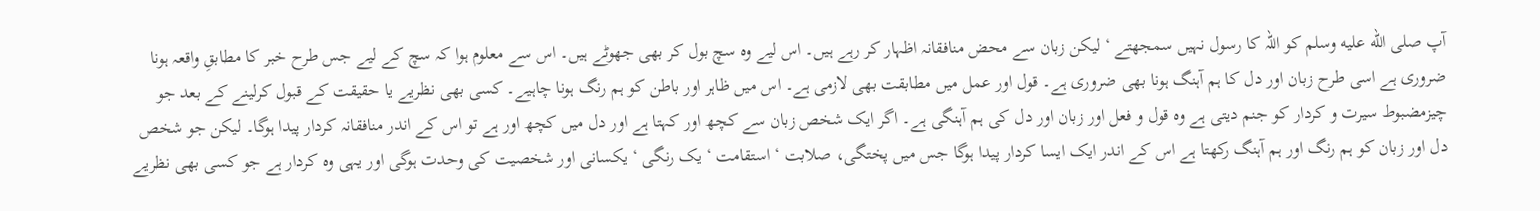آپ صلى الله عليه وسلم کو اللہ کا رسول نہیں سمجھتے ‘ لیکن زبان سے محض منافقانہ اظہار کر رہے ہیں۔ اس لیے وہ سچ بول کر بھی جھوٹے ہیں۔ اس سے معلوم ہوا کہ سچ کے لیے جس طرح خبر کا مطابقِ واقعہ ہونا ضروری ہے اسی طرح زبان اور دل کا ہم آہنگ ہونا بھی ضروری ہے۔ قول اور عمل میں مطابقت بھی لازمی ہے۔ اس میں ظاہر اور باطن کو ہم رنگ ہونا چاہیے۔ کسی بھی نظریے یا حقیقت کے قبول کرلینے کے بعد جو چیزمضبوط سیرت و کردار کو جنم دیتی ہے وہ قول و فعل اور زبان اور دل کی ہم آہنگی ہے۔ اگر ایک شخص زبان سے کچھ اور کہتا ہے اور دل میں کچھ اور ہے تو اس کے اندر منافقانہ کردار پیدا ہوگا۔ لیکن جو شخص دل اور زبان کو ہم رنگ اور ہم آہنگ رکھتا ہے اس کے اندر ایک ایسا کردار پیدا ہوگا جس میں پختگی، صلابت ‘ استقامت ‘ یک رنگی ‘ یکسانی اور شخصیت کی وحدت ہوگی اور یہی وہ کردار ہے جو کسی بھی نظریے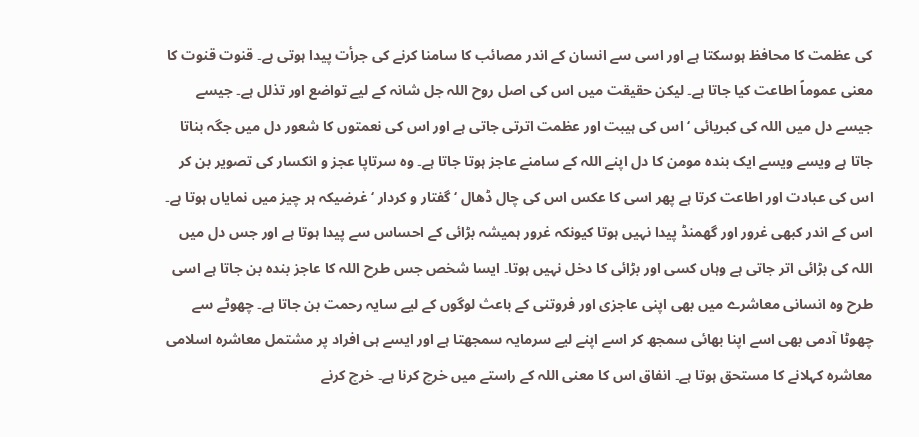کی عظمت کا محافظ ہوسکتا ہے اور اسی سے انسان کے اندر مصائب کا سامنا کرنے کی جرأت پیدا ہوتی ہے۔ قنوت قنوت کا معنی عموماً اطاعت کیا جاتا ہے۔ لیکن حقیقت میں اس کی اصل روح اللہ جل شانہ کے لیے تواضع اور تذلل ہے۔ جیسے جیسے دل میں اللہ کی کبریائی ‘ اس کی ہیبت اور عظمت اترتی جاتی ہے اور اس کی نعمتوں کا شعور دل میں جگہ بناتا جاتا ہے ویسے ویسے ایک بندہ مومن کا دل اپنے اللہ کے سامنے عاجز ہوتا جاتا ہے۔ وہ سرتاپا عجز و انکسار کی تصویر بن کر اس کی عبادت اور اطاعت کرتا ہے پھر اسی کا عکس اس کی چال ڈھال ‘ گفتار و کردار ‘ غرضیکہ ہر چیز میں نمایاں ہوتا ہے۔ اس کے اندر کبھی غرور اور گھمنڈ پیدا نہیں ہوتا کیونکہ غرور ہمیشہ بڑائی کے احساس سے پیدا ہوتا ہے اور جس دل میں اللہ کی بڑائی اتر جاتی ہے وہاں کسی اور بڑائی کا دخل نہیں ہوتا۔ ایسا شخص جس طرح اللہ کا عاجز بندہ بن جاتا ہے اسی طرح وہ انسانی معاشرے میں بھی اپنی عاجزی اور فروتنی کے باعث لوگوں کے لیے سایہ رحمت بن جاتا ہے۔ چھوٹے سے چھوٹا آدمی بھی اسے اپنا بھائی سمجھ کر اسے اپنے لیے سرمایہ سمجھتا ہے اور ایسے ہی افراد پر مشتمل معاشرہ اسلامی معاشرہ کہلانے کا مستحق ہوتا ہے۔ انفاق اس کا معنی اللہ کے راستے میں خرچ کرنا ہے۔ خرچ کرنے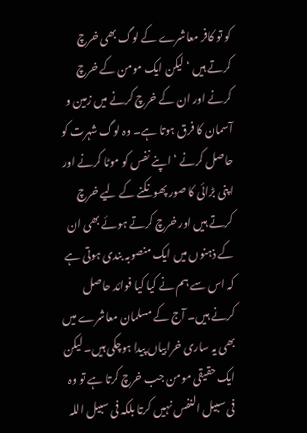کو تو کافر معاشرے کے لوگ بھی خرچ کرتے ہیں ‘ لیکن ایک مومن کے خرچ کرنے اور ان کے خرچ کرنے میں زمین و آسمان کا فرق ہوتا ہے۔ وہ لوگ شہرت کو حاصل کرنے ‘ اپنے نفس کو موٹا کرنے اور اپنی بڑائی کا صور پھونکنے کے لیے خرچ کرتے ہیں اور خرچ کرتے ہوئے بھی ان کے ذہنوں میں ایک منصوبہ بندی ہوتی ہے کہ اس سے ہم نے کیا کیا فوائد حاصل کرنے ہیں۔ آج کے مسلمان معاشرے میں بھی یہ ساری خرابیاں پیدا ہوچکی ہیں۔ لیکن ایک حقیقی مومن جب خرچ کرتا ہے تو وہ فی سبیل النفس نہیں کرتا بلکہ فی سبیل اللہ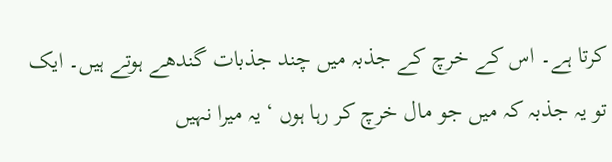کرتا ہے۔ اس کے خرچ کے جذبہ میں چند جذبات گندھے ہوتے ہیں۔ ایک تو یہ جذبہ کہ میں جو مال خرچ کر رہا ہوں ‘ یہ میرا نہیں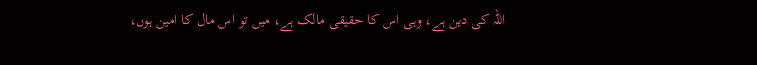اللہ کی دین ہے، وہی اس کا حقیقی مالک ہے، میں تو اس مال کا امین ہوں،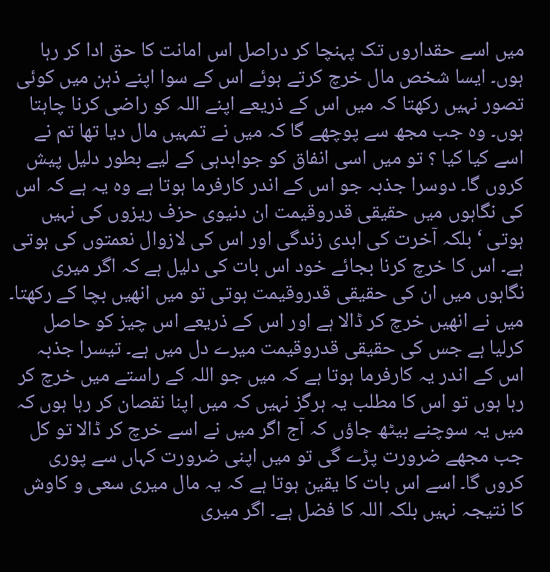میں اسے حقداروں تک پہنچا کر دراصل اس امانت کا حق ادا کر رہا ہوں۔ ایسا شخص مال خرچ کرتے ہوئے اس کے سوا اپنے ذہن میں کوئی تصور نہیں رکھتا کہ میں اس کے ذریعے اپنے اللہ کو راضی کرنا چاہتا ہوں۔ وہ جب مجھ سے پوچھے گا کہ میں نے تمہیں مال دیا تھا تم نے اسے کیا کیا ؟ تو میں اسی انفاق کو جوابدہی کے لیے بطور دلیل پیش کروں گا۔ دوسرا جذبہ جو اس کے اندر کارفرما ہوتا ہے وہ یہ ہے کہ اس کی نگاہوں میں حقیقی قدروقیمت ان دنیوی حزف ریزوں کی نہیں ہوتی ‘ بلکہ آخرت کی ابدی زندگی اور اس کی لازوال نعمتوں کی ہوتی ہے۔ اس کا خرچ کرنا بجائے خود اس بات کی دلیل ہے کہ اگر میری نگاہوں میں ان کی حقیقی قدروقیمت ہوتی تو میں انھیں بچا کے رکھتا۔ میں نے انھیں خرچ کر ڈالا ہے اور اس کے ذریعے اس چیز کو حاصل کرلیا ہے جس کی حقیقی قدروقیمت میرے دل میں ہے۔ تیسرا جذبہ اس کے اندر یہ کارفرما ہوتا ہے کہ میں جو اللہ کے راستے میں خرچ کر رہا ہوں تو اس کا مطلب یہ ہرگز نہیں کہ میں اپنا نقصان کر رہا ہوں کہ میں یہ سوچنے بیٹھ جاؤں کہ آج اگر میں نے اسے خرچ کر ڈالا تو کل جب مجھے ضرورت پڑے گی تو میں اپنی ضرورت کہاں سے پوری کروں گا۔ اسے اس بات کا یقین ہوتا ہے کہ یہ مال میری سعی و کاوش کا نتیجہ نہیں بلکہ اللہ کا فضل ہے۔ اگر میری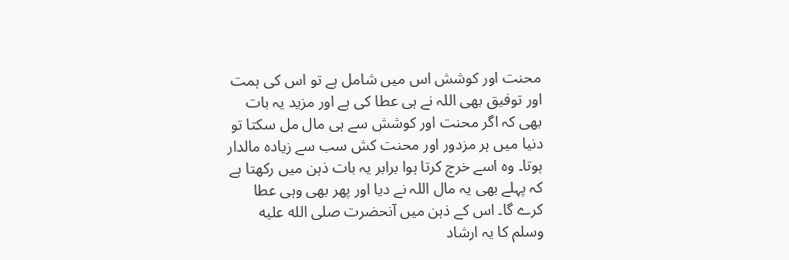محنت اور کوشش اس میں شامل ہے تو اس کی ہمت اور توفیق بھی اللہ نے ہی عطا کی ہے اور مزید یہ بات بھی کہ اگر محنت اور کوشش سے ہی مال مل سکتا تو دنیا میں ہر مزدور اور محنت کش سب سے زیادہ مالدار ہوتا۔ وہ اسے خرچ کرتا ہوا برابر یہ بات ذہن میں رکھتا ہے کہ پہلے بھی یہ مال اللہ نے دیا اور پھر بھی وہی عطا کرے گا۔ اس کے ذہن میں آنحضرت صلى الله عليه وسلم کا یہ ارشاد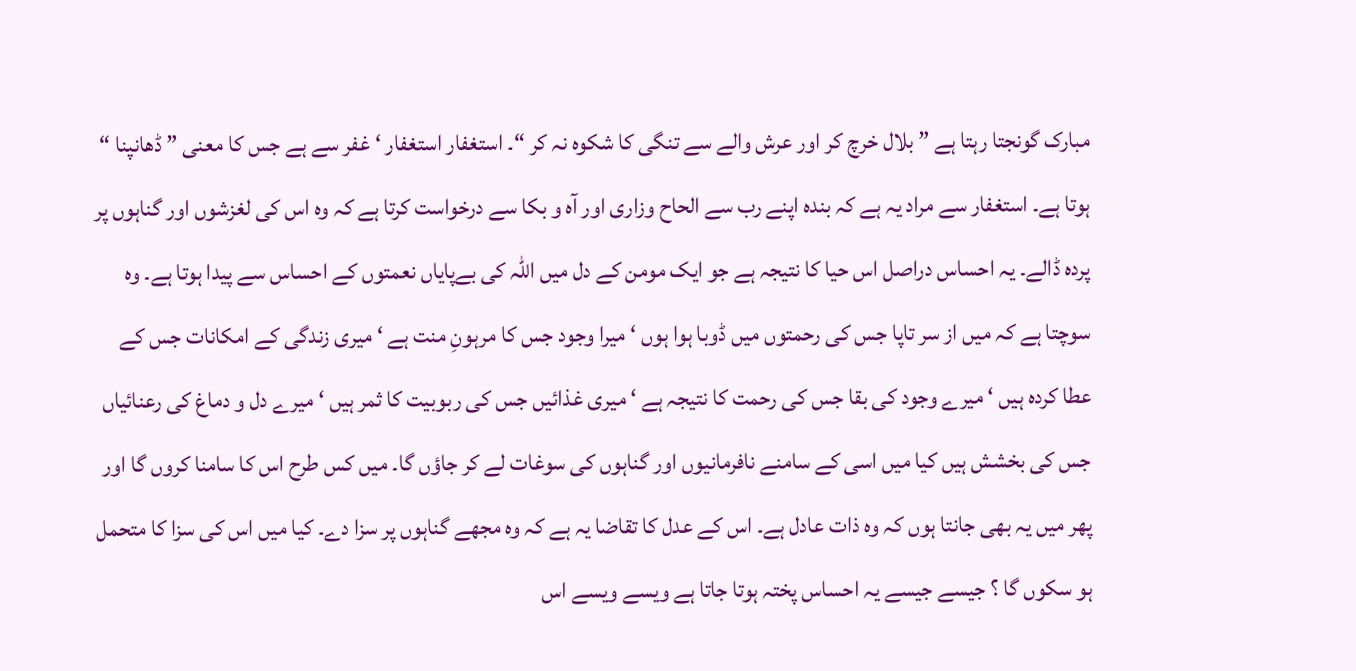مبارک گونجتا رہتا ہے ” بلال خرچ کر اور عرش والے سے تنگی کا شکوہ نہ کر “۔ استغفار استغفار ‘ غفر سے ہے جس کا معنی ” ڈھانپنا “ ہوتا ہے۔ استغفار سے مراد یہ ہے کہ بندہ اپنے رب سے الحاح وزاری اور آہ و بکا سے درخواست کرتا ہے کہ وہ اس کی لغزشوں اور گناہوں پر پردہ ڈالے۔ یہ احساس دراصل اس حیا کا نتیجہ ہے جو ایک مومن کے دل میں اللہ کی بےپایاں نعمتوں کے احساس سے پیدا ہوتا ہے۔ وہ سوچتا ہے کہ میں از سر تاپا جس کی رحمتوں میں ڈوبا ہوا ہوں ‘ میرا وجود جس کا مرہونِ منت ہے ‘ میری زندگی کے امکانات جس کے عطا کردہ ہیں ‘ میرے وجود کی بقا جس کی رحمت کا نتیجہ ہے ‘ میری غذائیں جس کی ربوبیت کا ثمر ہیں ‘ میرے دل و دماغ کی رعنائیاں جس کی بخشش ہیں کیا میں اسی کے سامنے نافرمانیوں اور گناہوں کی سوغات لے کر جاؤں گا۔ میں کس طرح اس کا سامنا کروں گا اور پھر میں یہ بھی جانتا ہوں کہ وہ ذات عادل ہے۔ اس کے عدل کا تقاضا یہ ہے کہ وہ مجھے گناہوں پر سزا دے۔ کیا میں اس کی سزا کا متحمل ہو سکوں گا ؟ جیسے جیسے یہ احساس پختہ ہوتا جاتا ہے ویسے ویسے اس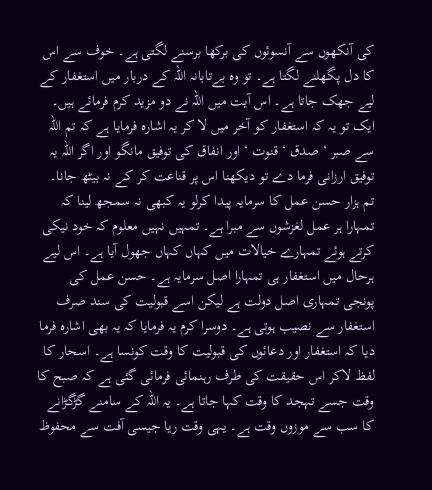کی آنکھوں سے آنسوئوں کی برکھا برسنے لگتی ہے۔ خوف سے اس کا دل پگھلنے لگتا ہے۔ تو وہ بےتابانہ اللہ کے دربار میں استغفار کے لیے جھک جاتا ہے۔ اس آیت میں اللہ نے دو مزید کرم فرمائے ہیں۔ ایک تو یہ کہ استغفار کو آخر میں لا کر یہ اشارہ فرمایا ہے کہ تم اللہ سے صبر ‘ صدق ‘ قنوت ‘ اور انفاق کی توفیق مانگو اور اگر اللہ یہ توفیق ارزانی فرما دے تو دیکھنا اس پر قناعت کر کے نہ بیٹھ جانا۔ تم ہزار حسن عمل کا سرمایہ پیدا کرلو یہ کبھی نہ سمجھ لینا کہ تمہارا ہر عمل لغزشوں سے مبرا ہے۔ تمہیں نہیں معلوم کہ خود نیکی کرتے ہوئے تمہارے خیالات میں کہاں کہاں جھول آیا ہے۔ اس لیے ہرحال میں استغفار ہی تمہارا اصل سرمایہ ہے۔ حسن عمل کی پونجی تمہاری اصل دولت ہے لیکن اسے قبولیت کی سند صرف استغفار سے نصیب ہوتی ہے۔ دوسرا کرم یہ فرمایا کہ یہ بھی اشارہ فرما دیا کہ استغفار اور دعائوں کی قبولیت کا وقت کونسا ہے۔ اسحار کا لفظ لاکر اس حقیقت کی طرف رہنمائی فرمائی گئی ہے کہ صبح کا وقت جسے تہجد کا وقت کہا جاتا ہے۔ یہ اللہ کے سامنے گڑگڑانے کا سب سے موزوں وقت ہے۔ یہی وقت ریا جیسی آفت سے محفوظ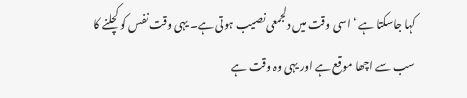کہا جاسکتا ہے ‘ اسی وقت میں دلجمعی نصیب ہوتی ہے۔ یہی وقت نفس کو کچلنے کا سب سے اچھا موقع ہے اور یہی وہ وقت ہے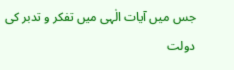جس میں آیات الٰہی میں تفکر و تدبر کی دولت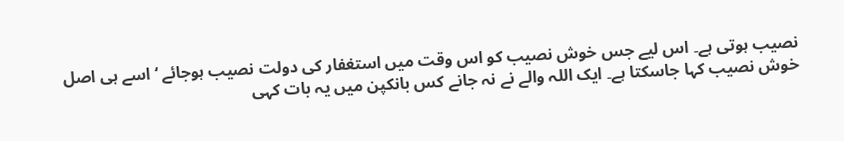نصیب ہوتی ہے۔ اس لیے جس خوش نصیب کو اس وقت میں استغفار کی دولت نصیب ہوجائے ‘ اسے ہی اصل خوش نصیب کہا جاسکتا ہے۔ ایک اللہ والے نے نہ جانے کس بانکپن میں یہ بات کہی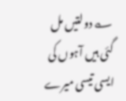؎ دولتیں مل گئی ہیں آہوں کی ایسی تیسی میرے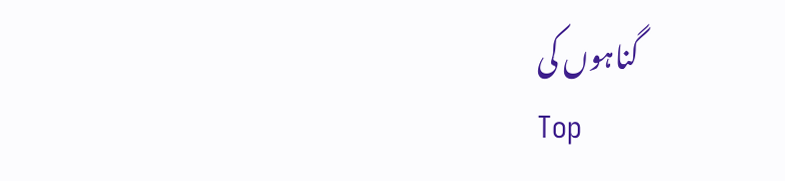گناہوں کی
Top